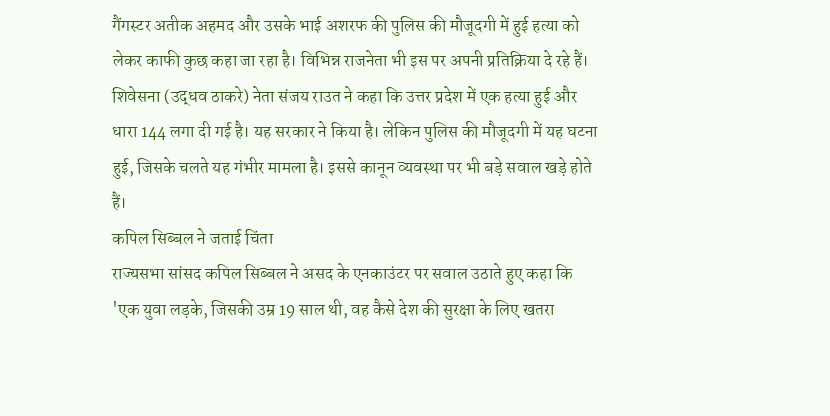गैंगस्टर अतीक अहमद और उसके भाई अशरफ की पुलिस की मौजूदगी में हुई हत्या को लेकर काफी कुछ कहा जा रहा है। विभिन्न राजनेता भी इस पर अपनी प्रतिक्रिया दे रहे हैं। शिवेसना (उद्धव ठाकरे) नेता संजय राउत ने कहा कि उत्तर प्रदेश में एक हत्या हुई और धारा 144 लगा दी गई है। यह सरकार ने किया है। लेकिन पुलिस की मौजूदगी में यह घटना हुई, जिसके चलते यह गंभीर मामला है। इससे कानून व्यवस्था पर भी बड़े सवाल खड़े होते हैं।
कपिल सिब्बल ने जताई चिंता
राज्यसभा सांसद कपिल सिब्बल ने असद के एनकाउंटर पर सवाल उठाते हुए कहा कि 'एक युवा लड़के, जिसकी उम्र 19 साल थी, वह कैसे देश की सुरक्षा के लिए खतरा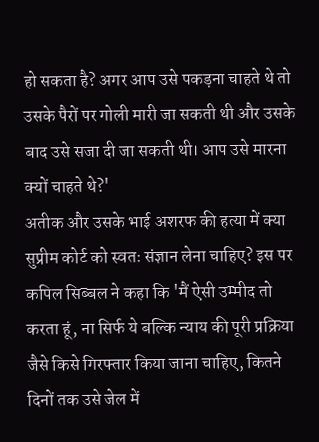हो सकता है? अगर आप उसे पकड़ना चाहते थे तो उसके पैरों पर गोली मारी जा सकती थी और उसके बाद उसे सजा दी जा सकती थी। आप उसे मारना क्यों चाहते थे?'
अतीक और उसके भाई अशरफ की हत्या में क्या सुप्रीम कोर्ट को स्वतः संज्ञान लेना चाहिए? इस पर कपिल सिब्बल ने कहा कि 'मैं ऐसी उम्मीद तो करता हूं, ना सिर्फ ये बल्कि न्याय की पूरी प्रक्रिया जैसे किसे गिरफ्तार किया जाना चाहिए, कितने दिनों तक उसे जेल में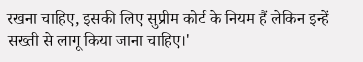रखना चाहिए, इसकी लिए सुप्रीम कोर्ट के नियम हैं लेकिन इन्हें सख्ती से लागू किया जाना चाहिए।'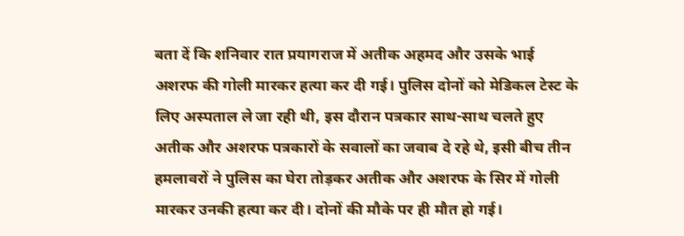बता दें कि शनिवार रात प्रयागराज में अतीक अहमद और उसके भाई अशरफ की गोली मारकर हत्या कर दी गई। पुलिस दोनों को मेडिकल टेस्ट के लिए अस्पताल ले जा रही थी, इस दौरान पत्रकार साथ-साथ चलते हुए अतीक और अशरफ पत्रकारों के सवालों का जवाब दे रहे थे, इसी बीच तीन हमलावरों ने पुलिस का घेरा तोड़कर अतीक और अशरफ के सिर में गोली मारकर उनकी हत्या कर दी। दोनों की मौके पर ही मौत हो गई।